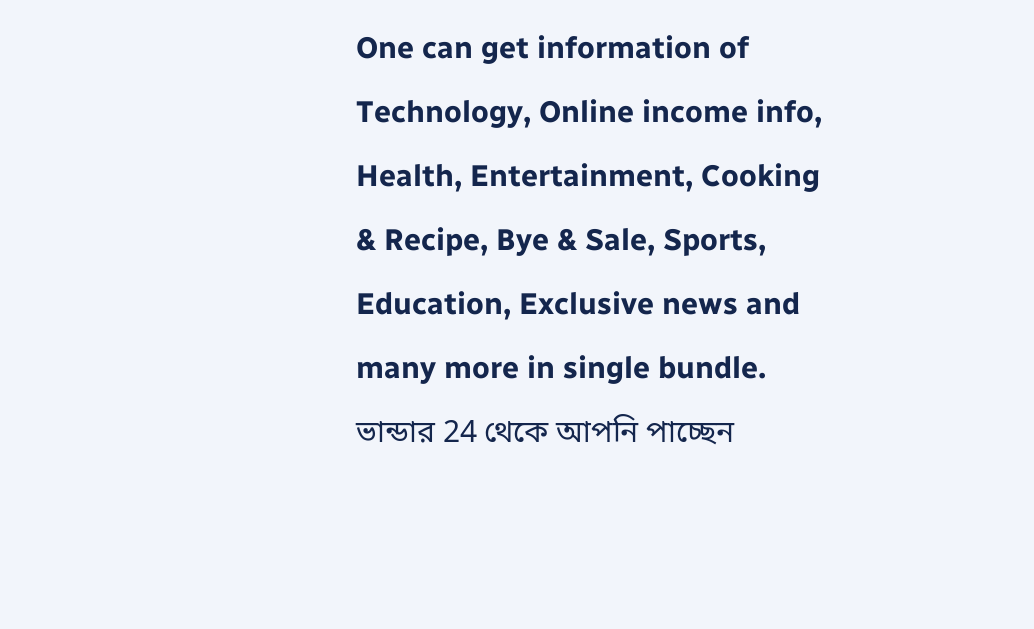One can get information of Technology, Online income info, Health, Entertainment, Cooking & Recipe, Bye & Sale, Sports, Education, Exclusive news and many more in single bundle. ভান্ডার 24 থেকে আপনি পাচ্ছেন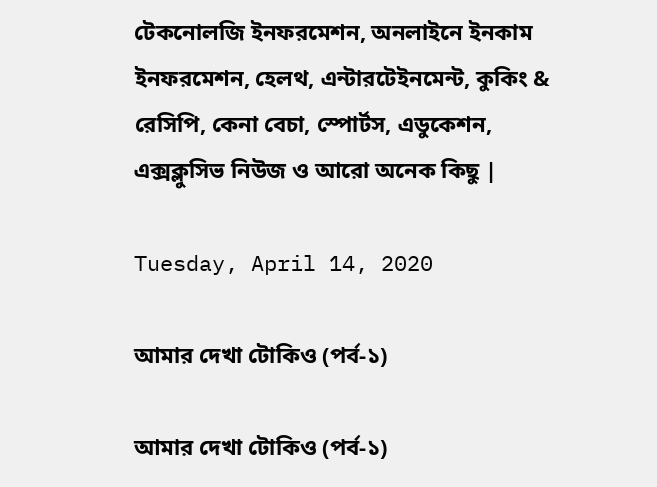টেকনোলজি ইনফরমেশন, অনলাইনে ইনকাম ইনফরমেশন, হেলথ, এন্টারটেইনমেন্ট, কুকিং & রেসিপি, কেনা বেচা, স্পোর্টস, এডুকেশন, এক্সক্লুসিভ নিউজ ও আরো অনেক কিছু |

Tuesday, April 14, 2020

আমার দেখা টোকিও (পর্ব-১)

আমার দেখা টোকিও (পর্ব-১)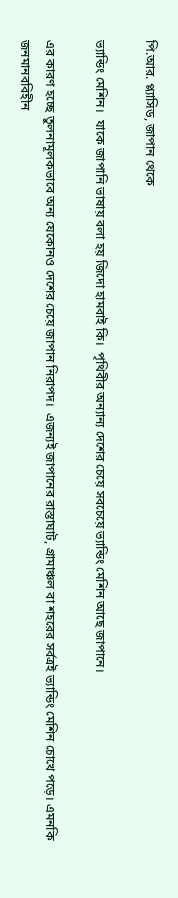পি.আর. প্ল্যাসিড, জাপান থেকে

ভ্যান্ডিং মেশিন।  যাকে জাপানি ভাষায় বলা হয় জিদো হামবাই কি।  পৃথিবীর অন্যান্য দেশের চেয়ে সবচেয়ে ভ্যান্ডিং মেশিন আছে জাপানে।

এর কারণ হচ্ছে তুলনামূলকভাবে অন্য যেকোনও দেশের চেয়ে জাপান নিরাপদ।  এজন্যই জাপানের রাস্তাঘাট, গ্রামাঞ্চল বা শহরের সর্বত্রই ভ্যান্ডিং মেশিন চোখে পড়ে। এমনকি জনমানববিহীন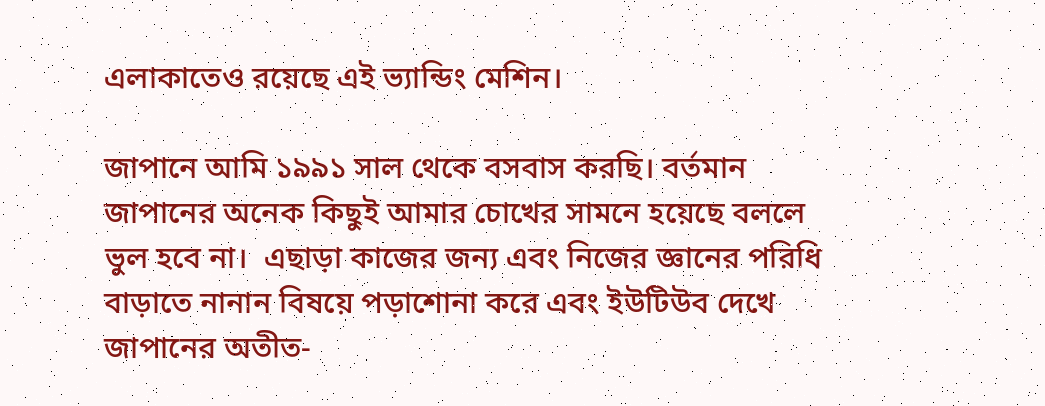এলাকাতেও রয়েছে এই ভ্যান্ডিং মেশিন।

জাপানে আমি ১৯৯১ সাল থেকে বসবাস করছি। বর্তমান জাপানের অনেক কিছুই আমার চোখের সামনে হয়েছে বললে ভুল হবে না।  এছাড়া কাজের জন্য এবং নিজের জ্ঞানের পরিধি বাড়াতে নানান বিষয়ে পড়াশোনা করে এবং ইউটিউব দেখে জাপানের অতীত-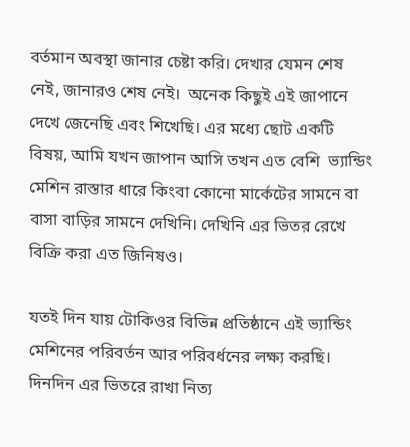বর্তমান অবস্থা জানার চেষ্টা করি। দেখার যেমন শেষ নেই, জানারও শেষ নেই।  অনেক কিছুই এই জাপানে দেখে জেনেছি এবং শিখেছি। এর মধ্যে ছোট একটি বিষয়, আমি যখন জাপান আসি তখন এত বেশি  ভ্যান্ডিং মেশিন রাস্তার ধারে কিংবা কোনো মার্কেটের সামনে বা বাসা বাড়ির সামনে দেখিনি। দেখিনি এর ভিতর রেখে বিক্রি করা এত জিনিষও।

যতই দিন যায় টোকিওর বিভিন্ন প্রতিষ্ঠানে এই ভ্যান্ডিং মেশিনের পরিবর্তন আর পরিবর্ধনের লক্ষ্য করছি।  দিনদিন এর ভিতরে রাখা নিত্য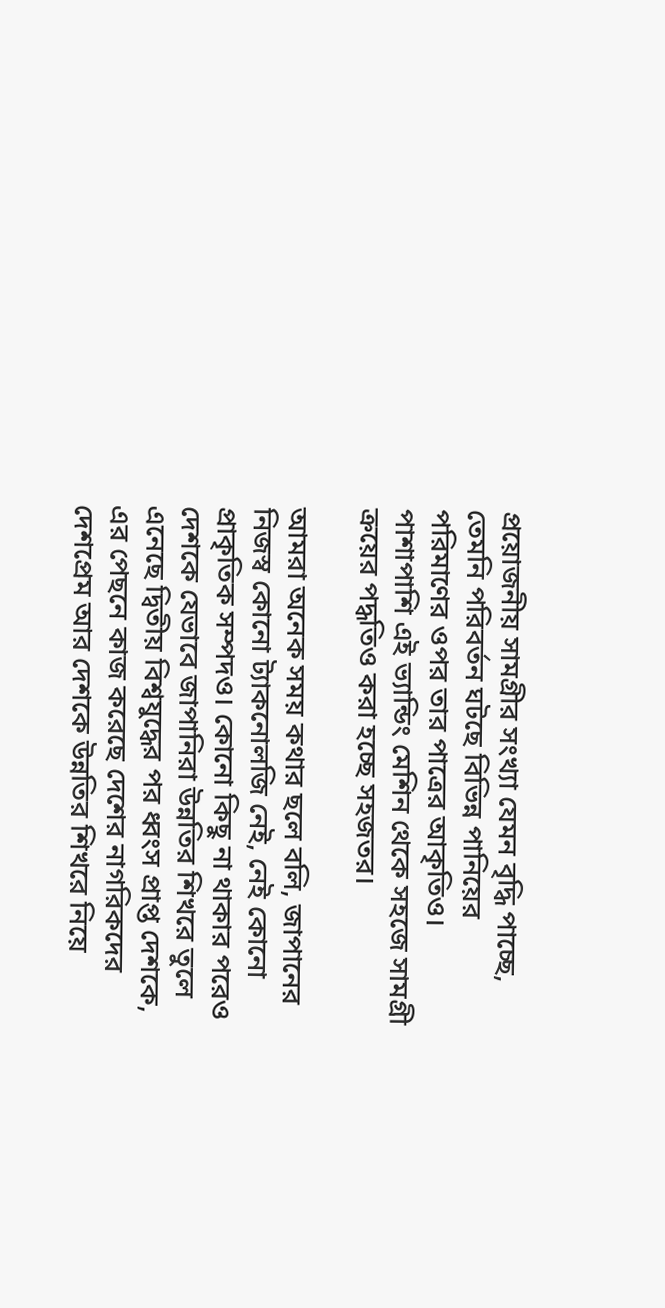প্রয়োজনীয় সামগ্রীর সংখ্যা যেমন বৃদ্ধি পাচ্ছে, তেমনি পরিবর্তন ঘটছে বিভিন্ন পানিয়ের পরিমাণের ওপর তার পাত্রের আকৃতিও। পাশাপাশি এই ভ্যান্ডিং মেশিন থেকে সহজে সামগ্রী ক্রয়ের পদ্ধতিও করা হচ্ছে সহজতর।

আমরা অনেক সময় কথার ছলে বলি, জাপানের নিজস্ব কোনো ট্যাকনোলজি নেই, নেই কোনো প্রাকৃতিক সম্পদও। কোনো কিছু না থাকার পরেও দেশকে যেভাবে জাপানিরা উন্নতির শিখরে তুলে এনেছে দ্বিতীয় বিশ্বযুদ্ধের পর ধ্বংস প্রাপ্ত দেশকে, এর পেছনে কাজ করেছে দেশের নাগরিকদের দেশপ্রেম আর দেশকে উন্নতির শিখরে নিয়ে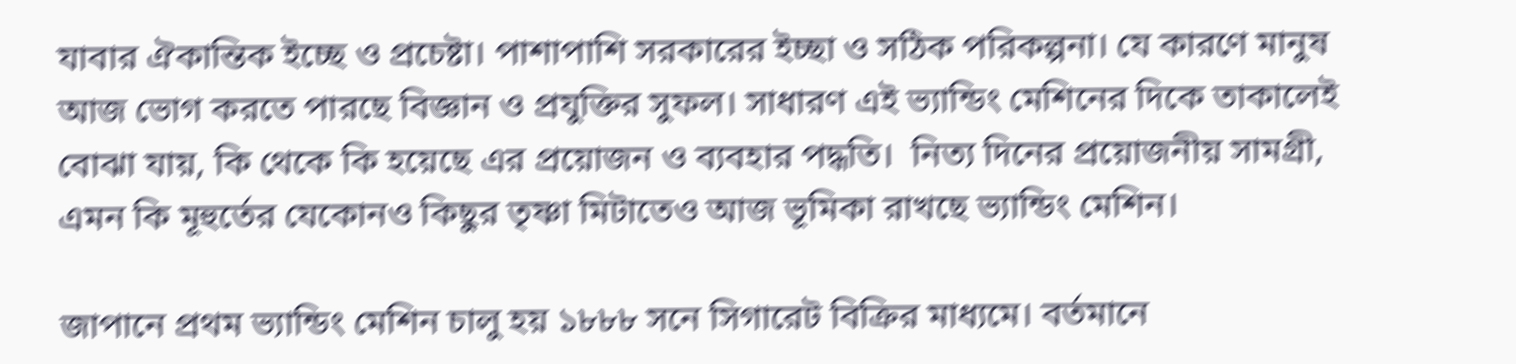যাবার ঐকান্তিক ইচ্ছে ও প্রচেষ্টা। পাশাপাশি সরকারের ইচ্ছা ও সঠিক পরিকল্পনা। যে কারণে মানুষ আজ ভোগ করতে পারছে বিজ্ঞান ও প্রযুক্তির সুফল। সাধারণ এই ভ্যান্ডিং মেশিনের দিকে তাকালেই বোঝা যায়, কি থেকে কি হয়েছে এর প্রয়োজন ও ব্যবহার পদ্ধতি।  নিত্য দিনের প্রয়োজনীয় সামগ্রী, এমন কি মূহুর্তের যেকোনও কিছুর তৃষ্ণা মিটাতেও আজ ভূমিকা রাখছে ভ্যান্ডিং মেশিন।

জাপানে প্রথম ভ্যান্ডিং মেশিন চালু হয় ১৮৮৮ সনে সিগারেট বিক্রির মাধ্যমে। বর্তমানে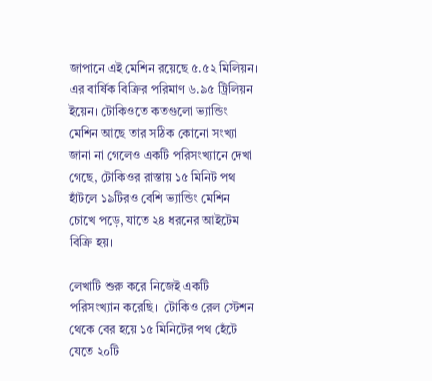জাপানে এই মেশিন রয়েছে ৫.৫২ মিলিয়ন।  এর বার্ষিক বিক্রির পরিমাণ ৬.৯৫ ট্রিলিয়ন ইয়েন। টোকিওতে কতগুলো ভ্যান্ডিং মেশিন আছে তার সঠিক কোনো সংখ্যা জানা না গেলেও একটি পরিসংখ্যানে দেখা গেছে, টোকিওর রাস্তায় ১৫ মিনিট পথ হাঁটলে ১৯টিরও বেশি ভ্যান্ডিং মেশিন চোখে পড়ে, যাতে ২৪ ধরনের আইটেম বিক্রি হয়।

লেখাটি শুরু করে নিজেই একটি পরিসংখ্যান করেছি।  টোকিও রেল স্টেশন থেকে বের হয়ে ১৫ মিনিটের পথ হেঁটে যেতে ২০টি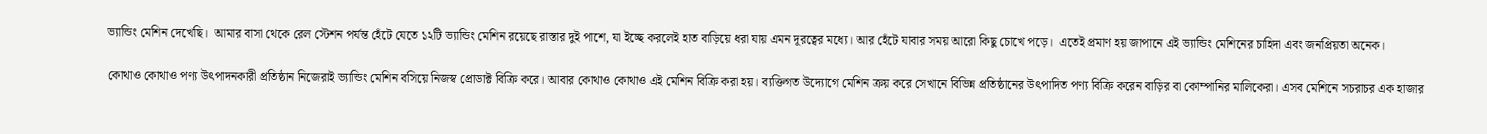ভ্যান্ডিং মেশিন দেখেছি।  আমার বাসা থেকে রেল স্টেশন পর্যন্ত হেঁটে যেতে ১২টি ভ্যান্ডিং মেশিন রয়েছে রাস্তার দুই পাশে, যা ইচ্ছে করলেই হাত বাড়িয়ে ধরা যায় এমন দূরত্বের মধ্যে। আর হেঁটে যাবার সময় আরো কিছু চোখে পড়ে।  এতেই প্রমাণ হয় জাপানে এই ভ্যান্ডিং মেশিনের চাহিদা এবং জনপ্রিয়তা অনেক।

কোথাও কোথাও পণ্য উৎপাদনকারী প্রতিষ্ঠান নিজেরাই ভ্যান্ডিং মেশিন বসিয়ে নিজস্ব প্রোডাক্ট বিক্রি করে। আবার কোথাও কোথাও এই মেশিন বিক্রি করা হয়। ব্যক্তিগত উদ্যোগে মেশিন ক্রয় করে সেখানে বিভিন্ন প্রতিষ্ঠানের উৎপাদিত পণ্য বিক্রি করেন বাড়ির বা কোম্পানির মালিকেরা। এসব মেশিনে সচরাচর এক হাজার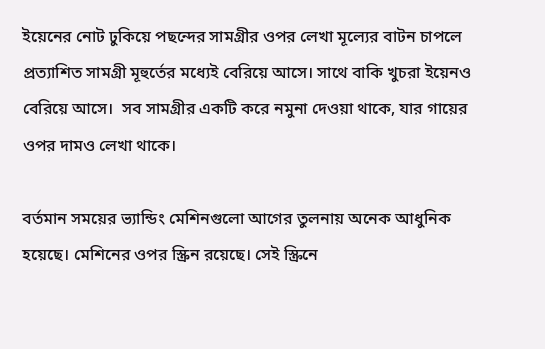ইয়েনের নোট ঢুকিয়ে পছন্দের সামগ্রীর ওপর লেখা মূল্যের বাটন চাপলে প্রত্যাশিত সামগ্রী মূহুর্তের মধ্যেই বেরিয়ে আসে। সাথে বাকি খুচরা ইয়েনও বেরিয়ে আসে।  সব সামগ্রীর একটি করে নমুনা দেওয়া থাকে, যার গায়ের ওপর দামও লেখা থাকে।

বর্তমান সময়ের ভ্যান্ডিং মেশিনগুলো আগের তুলনায় অনেক আধুনিক হয়েছে। মেশিনের ওপর স্ক্রিন রয়েছে। সেই স্ক্রিনে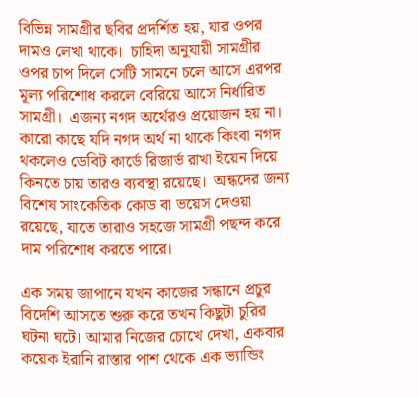বিভিন্ন সামগ্রীর ছবির প্রদর্শিত হয়, যার ওপর দামও লেখা থাকে।  চাহিদা অনুযায়ী সামগ্রীর ওপর চাপ দিলে সেটি সামনে চলে আসে এরপর মূল্য পরিশোধ করলে বেরিয়ে আসে নির্ধারিত সামগ্রী।  এজন্য নগদ অর্থেরও প্রয়োজন হয় না।  কারো কাছে যদি নগদ অর্থ না থাকে কিংবা নগদ থকলেও ডেবিট কার্ডে রিজার্ভ রাখা ইয়েন দিয়ে কিনতে চায় তারও ব্যবস্থা রয়েছে।  অন্ধদের জন্য বিশেষ সাংকেতিক কোড বা ভয়েস দেওয়া রয়েছে, যাতে তারাও সহজে সামগ্রী পছন্দ করে দাম পরিশোধ করতে পারে।

এক সময় জাপানে যখন কাজের সন্ধানে প্রচুর বিদেশি আসতে শুরু করে তখন কিছুটা চুরির ঘটনা ঘটে। আমার নিজের চোখে দেখা, একবার কয়েক ইরানি রাস্তার পাশ থেকে এক ভ্যান্ডিং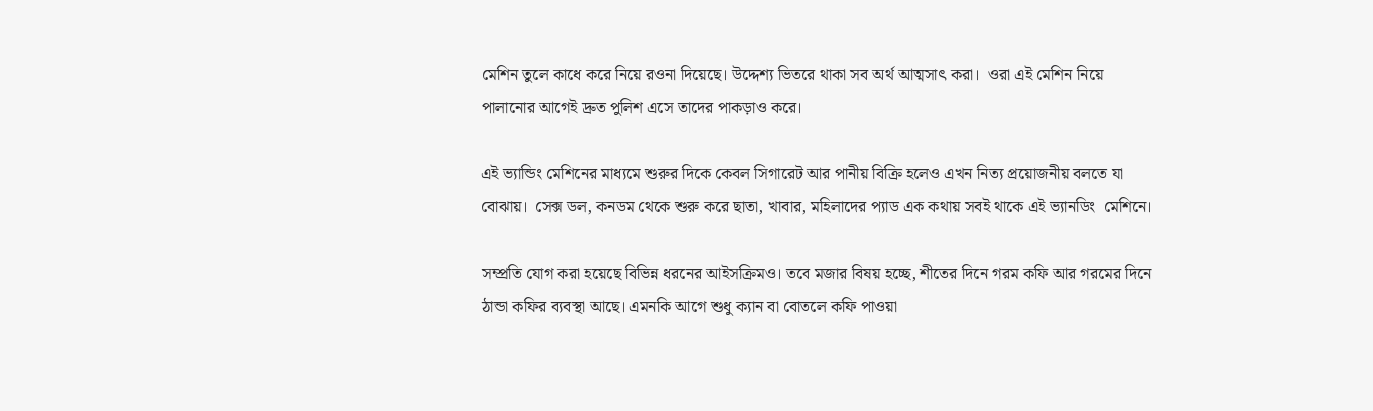মেশিন তুলে কাধে করে নিয়ে রওনা দিয়েছে। উদ্দেশ্য ভিতরে থাকা সব অর্থ আত্মসাৎ করা।  ওরা এই মেশিন নিয়ে পালানোর আগেই দ্রুত পুলিশ এসে তাদের পাকড়াও করে।

এই ভ্যান্ডিং মেশিনের মাধ্যমে শুরুর দিকে কেবল সিগারেট আর পানীয় বিক্রি হলেও এখন নিত্য প্রয়োজনীয় বলতে যা বোঝায়।  সেক্স ডল, কনডম থেকে শুরু করে ছাতা, খাবার, মহিলাদের প্যাড এক কথায় সবই থাকে এই ভ্যানডিং  মেশিনে।

সম্প্রতি যোগ করা হয়েছে বিভিন্ন ধরনের আইসক্রিমও। তবে মজার বিষয় হচ্ছে, শীতের দিনে গরম কফি আর গরমের দিনে ঠান্ডা কফির ব্যবস্থা আছে। এমনকি আগে শুধু ক্যান বা বোতলে কফি পাওয়া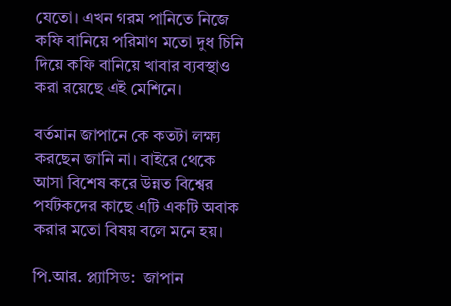যেতো। এখন গরম পানিতে নিজে কফি বানিয়ে পরিমাণ মতো দুধ চিনি দিয়ে কফি বানিয়ে খাবার ব্যবস্থাও করা রয়েছে এই মেশিনে।

বর্তমান জাপানে কে কতটা লক্ষ্য করছেন জানি না। বাইরে থেকে আসা বিশেষ করে উন্নত বিশ্বের পর্যটকদের কাছে এটি একটি অবাক করার মতো বিষয় বলে মনে হয়।

পি.আর. প্ল্যাসিড:  জাপান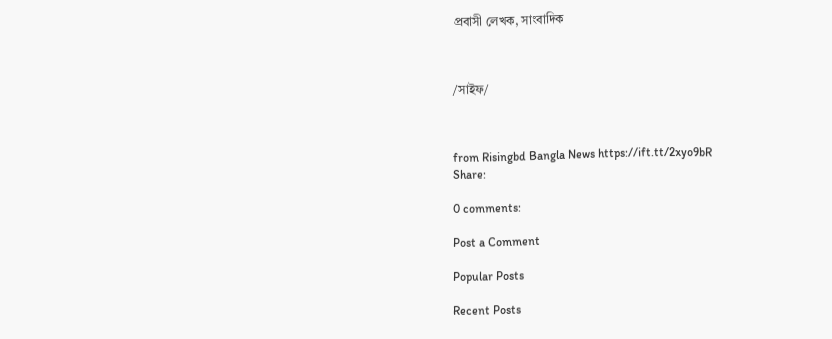প্রবাসী লেখক, সাংবাদিক



/সাইফ/



from Risingbd Bangla News https://ift.tt/2xyo9bR
Share:

0 comments:

Post a Comment

Popular Posts

Recent Posts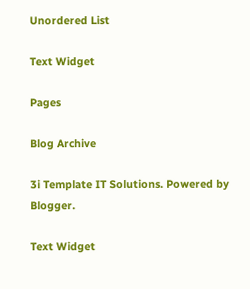Unordered List

Text Widget

Pages

Blog Archive

3i Template IT Solutions. Powered by Blogger.

Text Widget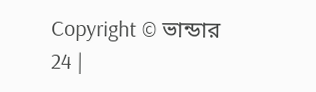Copyright © ভান্ডার 24 |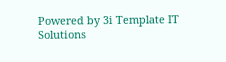Powered by 3i Template IT Solutions